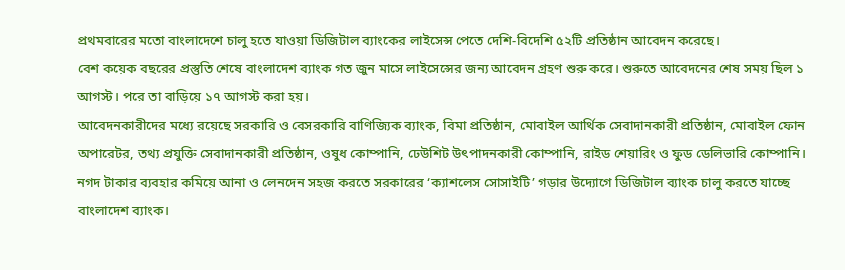প্রথমবারের মতো বাংলাদেশে চালু হতে যাওয়া ডিজিটাল ব্যাংকের লাইসেন্স পেতে দেশি-বিদেশি ৫২টি প্রতিষ্ঠান আবেদন করেছে।
বেশ কয়েক বছরের প্রস্তুতি শেষে বাংলাদেশ ব্যাংক গত জুন মাসে লাইসেন্সের জন্য আবেদন গ্রহণ শুরু করে। শুরুতে আবেদনের শেষ সময় ছিল ১ আগস্ট। পরে তা বাড়িয়ে ১৭ আগস্ট করা হয়।
আবেদনকারীদের মধ্যে রয়েছে সরকারি ও বেসরকারি বাণিজ্যিক ব্যাংক, বিমা প্রতিষ্ঠান, মোবাইল আর্থিক সেবাদানকারী প্রতিষ্ঠান, মোবাইল ফোন অপারেটর, তথ্য প্রযুক্তি সেবাদানকারী প্রতিষ্ঠান, ওষুধ কোম্পানি, ঢেউশিট উৎপাদনকারী কোম্পানি, রাইড শেয়ারিং ও ফুড ডেলিভারি কোম্পানি।
নগদ টাকার ব্যবহার কমিয়ে আনা ও লেনদেন সহজ করতে সরকারের ‘ক্যাশলেস সোসাইটি’ গড়ার উদ্যোগে ডিজিটাল ব্যাংক চালু করতে যাচ্ছে বাংলাদেশ ব্যাংক।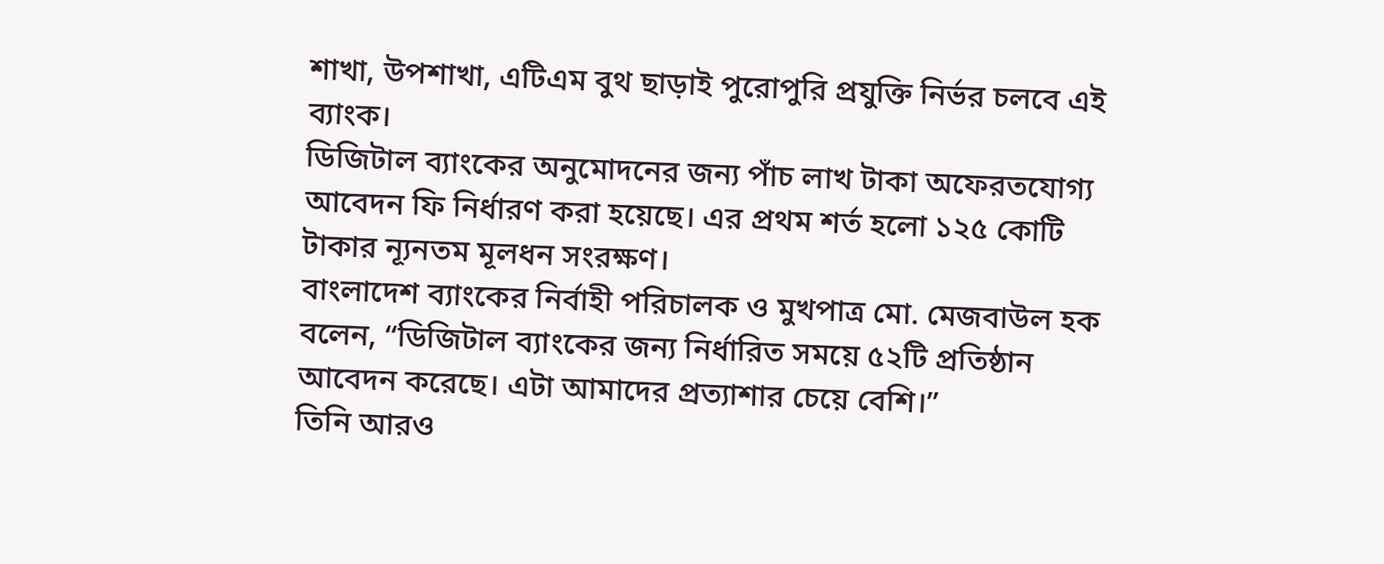শাখা, উপশাখা, এটিএম বুথ ছাড়াই পুরোপুরি প্রযুক্তি নির্ভর চলবে এই ব্যাংক।
ডিজিটাল ব্যাংকের অনুমোদনের জন্য পাঁচ লাখ টাকা অফেরতযোগ্য আবেদন ফি নির্ধারণ করা হয়েছে। এর প্রথম শর্ত হলো ১২৫ কোটি টাকার ন্যূনতম মূলধন সংরক্ষণ।
বাংলাদেশ ব্যাংকের নির্বাহী পরিচালক ও মুখপাত্র মো. মেজবাউল হক বলেন, “ডিজিটাল ব্যাংকের জন্য নির্ধারিত সময়ে ৫২টি প্রতিষ্ঠান আবেদন করেছে। এটা আমাদের প্রত্যাশার চেয়ে বেশি।”
তিনি আরও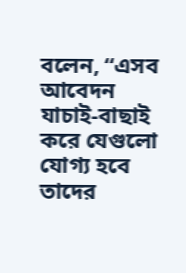বলেন, “এসব আবেদন যাচাই-বাছাই করে যেগুলো যোগ্য হবে তাদের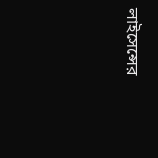লাইসেন্সের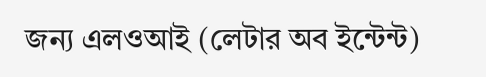জন্য এলওআই (লেটার অব ইন্টেন্ট)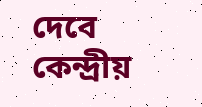দেবে কেন্দ্রীয়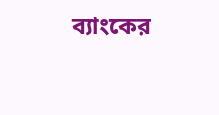ব্যাংকের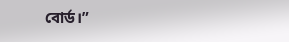বোর্ড।”